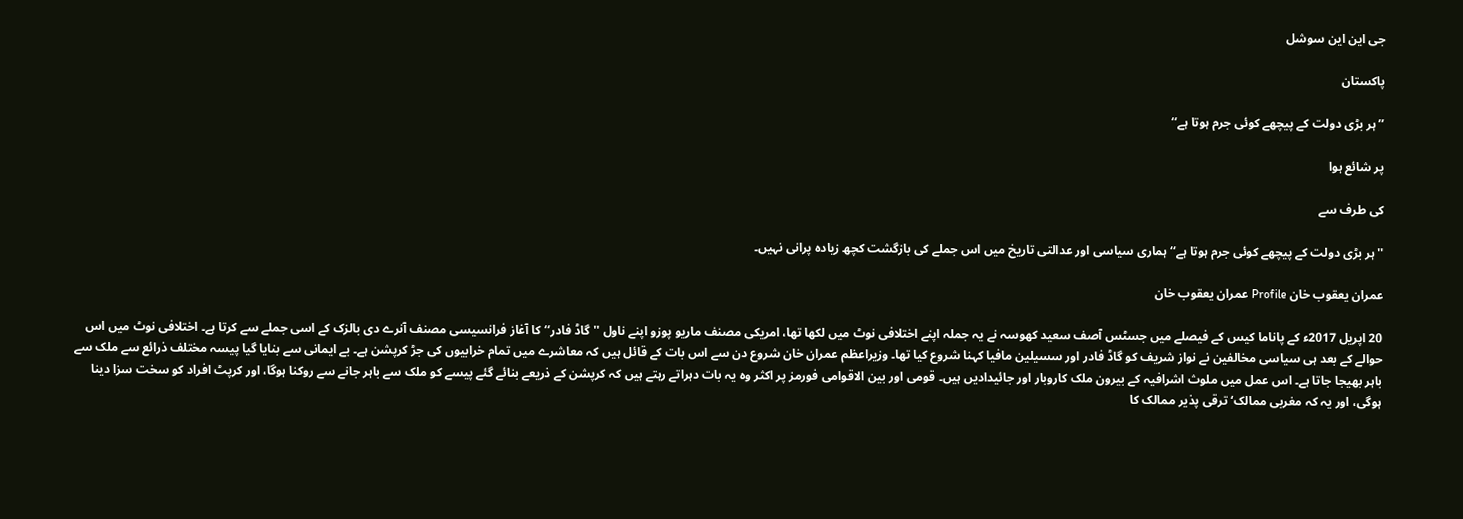جی این این سوشل

پاکستان

’’ہر بڑی دولت کے پیچھے کوئی جرم ہوتا ہے‘‘

پر شائع ہوا

کی طرف سے

''ہر بڑی دولت کے پیچھے کوئی جرم ہوتا ہے‘‘ ہماری سیاسی اور عدالتی تاریخ میں اس جملے کی بازگشت کچھ زیادہ پرانی نہیں۔

عمران یعقوب خان Profile عمران یعقوب خان

20 اپریل 2017ء کے پاناما کیس کے فیصلے میں جسٹس آصف سعید کھوسہ نے یہ جملہ اپنے اختلافی نوٹ میں لکھا تھا، امریکی مصنف ماریو پوزو اپنے ناول ''گاڈ فادر‘‘ کا آغاز فرانسیسی مصنف آنرے دی بالزک کے اسی جملے سے کرتا ہے۔ اختلافی نوٹ میں اس حوالے کے بعد ہی سیاسی مخالفین نے نواز شریف کو گاڈ فادر اور سسیلین مافیا کہنا شروع کیا تھا۔ وزیراعظم عمران خان شروع دن سے اس بات کے قائل ہیں کہ معاشرے میں تمام خرابیوں کی جڑ کرپشن ہے۔ بے ایمانی سے بنایا گیا پیسہ مختلف ذرائع سے ملک سے باہر بھیجا جاتا ہے۔ اس عمل میں ملوث اشرافیہ کے بیرون ملک کاروبار اور جائیدادیں ہیں۔ قومی اور بین الاقوامی فورمز پر اکثر وہ یہ بات دہراتے رہتے ہیں کہ کرپشن کے ذریعے بنائے گئے پیسے کو ملک سے باہر جانے سے روکنا ہوگا، اور کرپٹ افراد کو سخت سزا دینا ہوگی، اور یہ کہ مغربی ممالک‘ ترقی پذیر ممالک کا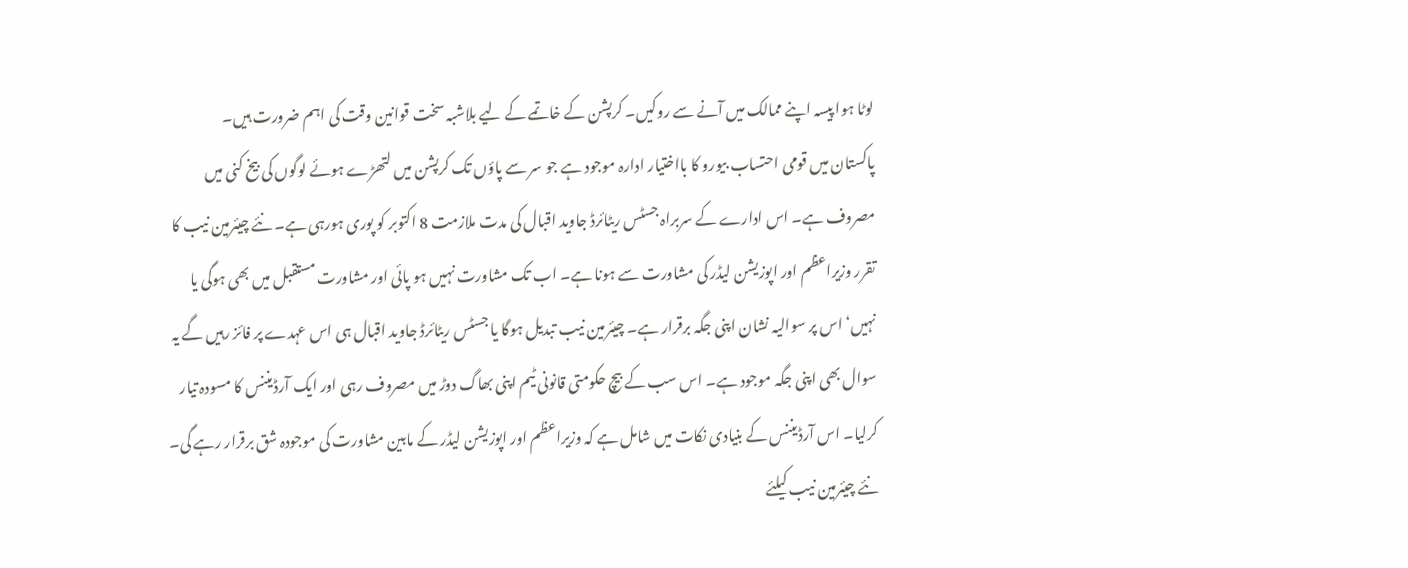لوٹا ہوا پیسہ اپنے ممالک میں آنے سے روکیں۔ کرپشن کے خاتمے کے لیے بلاشبہ سخت قوانین وقت کی اہم ضرورت ہیں۔
پاکستان میں قومی احتساب بیورو کا بااختیار ادارہ موجود ہے جو سر سے پاؤں تک کرپشن میں لتھڑے ہوئے لوگوں کی بیخ کنی میں مصروف ہے۔ اس ادارے کے سربراہ جسٹس ریٹائرڈ جاوید اقبال کی مدت ملازمت 8 اکتوبر کو پوری ہورہی ہے۔ نئے چیئرمین نیب کا تقرر وزیراعظم اور اپوزیشن لیڈر کی مشاورت سے ہونا ہے۔ اب تک مشاورت نہیں ہو پائی اور مشاورت مستقبل میں بھی ہوگی یا نہیں‘ اس پر سوالیہ نشان اپنی جگہ برقرار ہے۔ چیئرمین نیب تبدیل ہوگا یا جسٹس ریٹائرڈ جاوید اقبال ہی اس عہدے پر فائز رہیں گے یہ سوال بھی اپنی جگہ موجود ہے۔ اس سب کے بیچ حکومتی قانونی ٹیم اپنی بھاگ دوڑ میں مصروف رہی اور ایک آرڈیننس کا مسودہ تیار کرلیا۔ اس آرڈیننس کے بنیادی نکات میں شامل ہے کہ وزیراعظم اور اپوزیشن لیڈر کے مابین مشاورت کی موجودہ شق برقرار رہے گی۔ نئے چیئرمین نیب کیلئے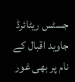جسٹس ریٹائرڈ جاوید اقبال کے نام پر بھی غور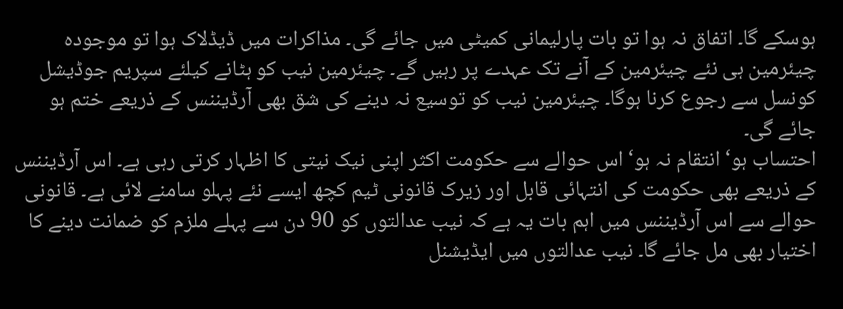ہوسکے گا۔ اتفاق نہ ہوا تو بات پارلیمانی کمیٹی میں جائے گی۔ مذاکرات میں ڈیڈلاک ہوا تو موجودہ چیئرمین ہی نئے چیئرمین کے آنے تک عہدے پر رہیں گے۔ چیئرمین نیب کو ہٹانے کیلئے سپریم جوڈیشل کونسل سے رجوع کرنا ہوگا۔ چیئرمین نیب کو توسیع نہ دینے کی شق بھی آرڈیننس کے ذریعے ختم ہو جائے گی۔
احتساب ہو‘ انتقام نہ ہو‘ اس حوالے سے حکومت اکثر اپنی نیک نیتی کا اظہار کرتی رہی ہے۔ اس آرڈیننس کے ذریعے بھی حکومت کی انتہائی قابل اور زیرک قانونی ٹیم کچھ ایسے نئے پہلو سامنے لائی ہے۔ قانونی حوالے سے اس آرڈیننس میں اہم بات یہ ہے کہ نیب عدالتوں کو 90 دن سے پہلے ملزم کو ضمانت دینے کا اختیار بھی مل جائے گا۔ نیب عدالتوں میں ایڈیشنل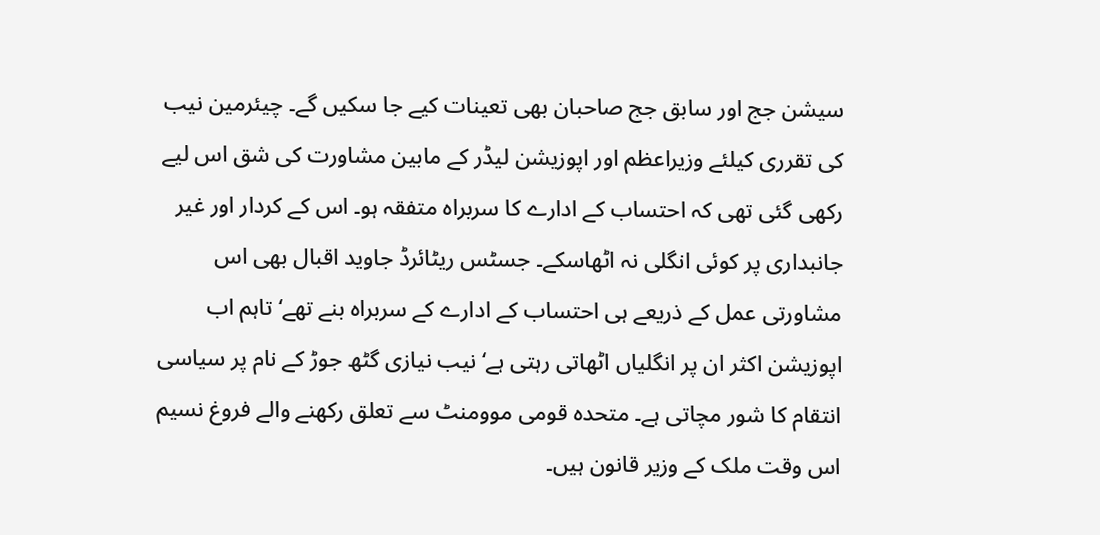سیشن جج اور سابق جج صاحبان بھی تعینات کیے جا سکیں گے۔ چیئرمین نیب کی تقرری کیلئے وزیراعظم اور اپوزیشن لیڈر کے مابین مشاورت کی شق اس لیے رکھی گئی تھی کہ احتساب کے ادارے کا سربراہ متفقہ ہو۔ اس کے کردار اور غیر جانبداری پر کوئی انگلی نہ اٹھاسکے۔ جسٹس ریٹائرڈ جاوید اقبال بھی اس مشاورتی عمل کے ذریعے ہی احتساب کے ادارے کے سربراہ بنے تھے‘ تاہم اب اپوزیشن اکثر ان پر انگلیاں اٹھاتی رہتی ہے‘ نیب نیازی گٹھ جوڑ کے نام پر سیاسی انتقام کا شور مچاتی ہے۔ متحدہ قومی موومنٹ سے تعلق رکھنے والے فروغ نسیم اس وقت ملک کے وزیر قانون ہیں۔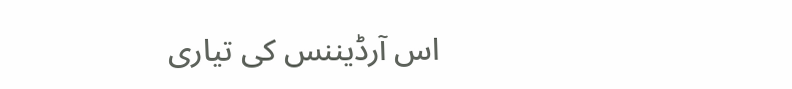اس آرڈیننس کی تیاری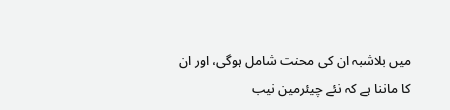میں بلاشبہ ان کی محنت شامل ہوگی، اور ان کا ماننا ہے کہ نئے چیئرمین نیب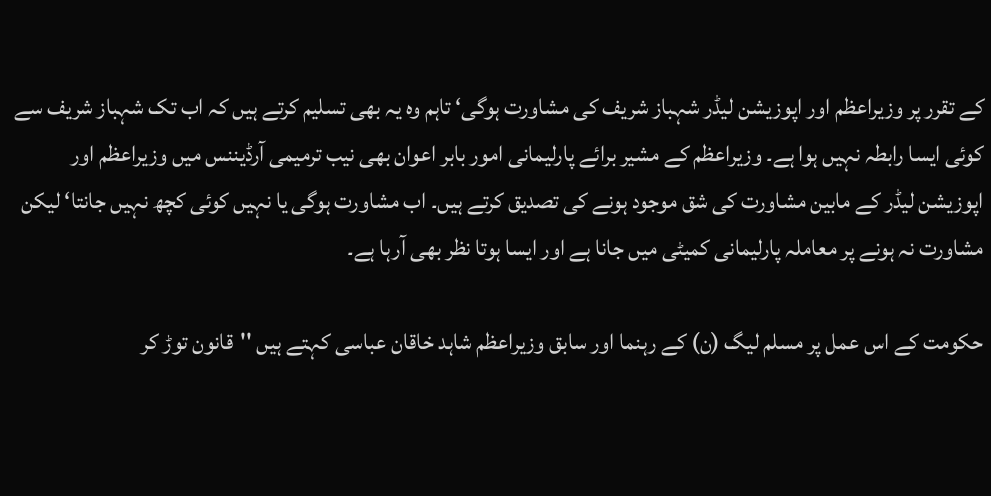کے تقرر پر وزیراعظم اور اپوزیشن لیڈر شہباز شریف کی مشاورت ہوگی‘ تاہم وہ یہ بھی تسلیم کرتے ہیں کہ اب تک شہباز شریف سے کوئی ایسا رابطہ نہیں ہوا ہے۔ وزیراعظم کے مشیر برائے پارلیمانی امور بابر اعوان بھی نیب ترمیمی آرڈیننس میں وزیراعظم اور اپوزیشن لیڈر کے مابین مشاورت کی شق موجود ہونے کی تصدیق کرتے ہیں۔ اب مشاورت ہوگی یا نہیں کوئی کچھ نہیں جانتا‘ لیکن مشاورت نہ ہونے پر معاملہ پارلیمانی کمیٹی میں جانا ہے اور ایسا ہوتا نظر بھی آرہا ہے۔

حکومت کے اس عمل پر مسلم لیگ (ن) کے رہنما اور سابق وزیراعظم شاہد خاقان عباسی کہتے ہیں ''قانون توڑ کر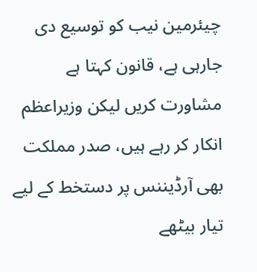چیئرمین نیب کو توسیع دی جارہی ہے، قانون کہتا ہے مشاورت کریں لیکن وزیراعظم انکار کر رہے ہیں، صدر مملکت بھی آرڈیننس پر دستخط کے لیے تیار بیٹھے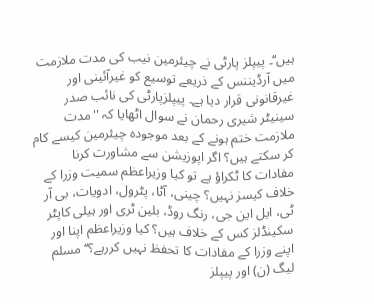ہیں‘‘۔ پیپلز پارٹی نے چیئرمین نیب کی مدت ملازمت میں آرڈیننس کے ذریعے توسیع کو غیرآئینی اور غیرقانونی قرار دیا ہے۔ پیپلزپارٹی کی نائب صدر سینیٹر شیری رحمان نے سوال اٹھایا کہ ''مدت ملازمت ختم ہونے کے بعد موجودہ چیئرمین کیسے کام کر سکتے ہیں؟ اگر اپوزیشن سے مشاورت کرنا مفادات کا ٹکراؤ ہے تو کیا وزیراعظم سمیت وزرا کے خلاف کیسز نہیں؟ چینی، آٹا، پٹرول، ادویات، بی آر ٹی، ایل این جی، رنگ روڈ، بلین ٹری اور ہیلی کاپٹر سکینڈلز کس کے خلاف ہیں؟ کیا وزیراعظم اپنا اور اپنے وزرا کے مفادات کا تحفظ نہیں کررہے؟‘‘مسلم لیگ (ن) اور پیپلز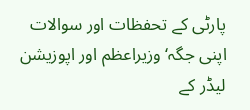پارٹی کے تحفظات اور سوالات اپنی جگہ‘ وزیراعظم اور اپوزیشن لیڈر کے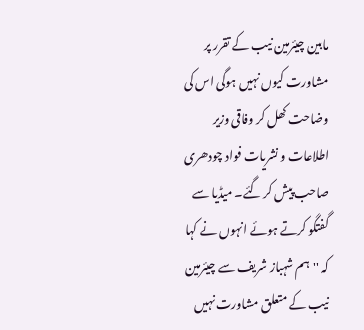مابین چیئرمین نیب کے تقرر پر مشاورت کیوں نہیں ہوگی اس کی وضاحت کھل کر وفاقی وزیر اطلاعات و نشریات فواد چودھری صاحب پیش کر گئے۔ میڈیا سے گفتگو کرتے ہوئے انہوں نے کہا کہ ''ہم شہباز شریف سے چیئرمین نیب کے متعلق مشاورت نہیں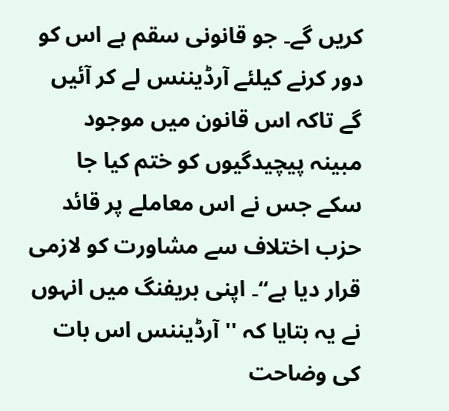کریں گے۔ جو قانونی سقم ہے اس کو دور کرنے کیلئے آرڈیننس لے کر آئیں گے تاکہ اس قانون میں موجود مبینہ پیچیدگیوں کو ختم کیا جا سکے جس نے اس معاملے پر قائد حزب اختلاف سے مشاورت کو لازمی قرار دیا ہے‘‘۔ اپنی بریفنگ میں انہوں نے یہ بتایا کہ ''آرڈیننس اس بات کی وضاحت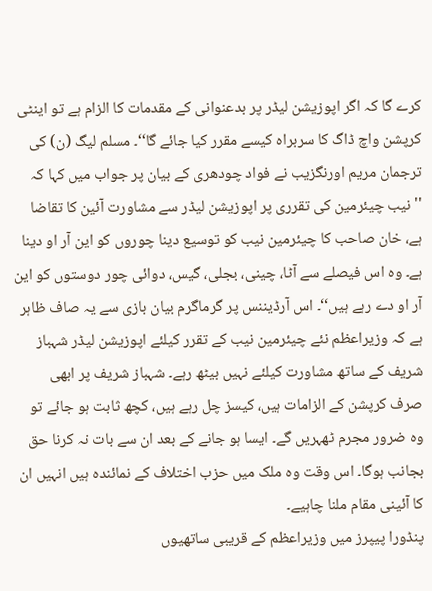کرے گا کہ اگر اپوزیشن لیڈر پر بدعنوانی کے مقدمات کا الزام ہے تو اینٹی کرپشن واچ ڈاگ کا سربراہ کیسے مقرر کیا جائے گا‘‘۔ مسلم لیگ (ن) کی ترجمان مریم اورنگزیب نے فواد چودھری کے بیان پر جواب میں کہا کہ ''نیب چیئرمین کی تقرری پر اپوزیشن لیڈر سے مشاورت آئین کا تقاضا ہے، خان صاحب کا چیئرمین نیب کو توسیع دینا چوروں کو این آر او دینا ہے۔ وہ اس فیصلے سے آٹا، چینی، بجلی، گیس، دوائی چور دوستوں کو این آر او دے رہے ہیں‘‘۔ اس آرڈیننس پر گرماگرم بیان بازی سے یہ صاف ظاہر ہے کہ وزیراعظم نئے چیئرمین نیب کے تقرر کیلئے اپوزیشن لیڈر شہباز شریف کے ساتھ مشاورت کیلئے نہیں بیٹھ رہے۔ شہباز شریف پر ابھی صرف کرپشن کے الزامات ہیں، کیسز چل رہے ہیں، کچھ ثابت ہو جائے تو وہ ضرور مجرم ٹھہریں گے۔ ایسا ہو جانے کے بعد ان سے بات نہ کرنا حق بجانب ہوگا۔ اس وقت وہ ملک میں حزب اختلاف کے نمائندہ ہیں انہیں ان کا آئینی مقام ملنا چاہیے۔
پنڈورا پیپرز میں وزیراعظم کے قریبی ساتھیوں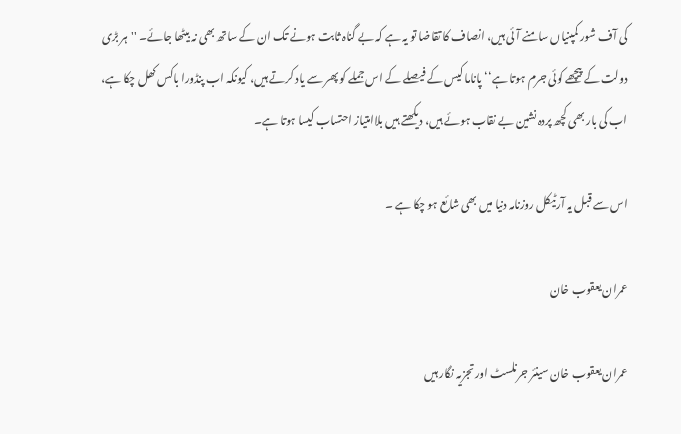کی آف شور کمپنیاں سامنے آئی ہیں، انصاف کا تقاضا تو یہ ہے کہ بے گناہ ثابت ہونے تک ان کے ساتھ بھی نہ بیٹھا جائے۔ ''ہر بڑی دولت کے پیچھے کوئی جرم ہوتا ہے‘‘ پاناما کیس کے فیصلے کے اس جملے کو پھر سے یاد کرتے ہیں، کیونکہ اب پنڈورا باکس کھل چکا ہے، اب کی بار بھی کچھ پردہ نشین بے نقاب ہوئے ہیں، دیکھتے ہیں بلاامتیاز احتساب کیسا ہوتا ہے۔

اس سے قبل یہ آرٹیکل روزنامہ دنیا میں بھی شائع ہو چکا ہے ۔

عمران یعقوب خان

عمران یعقوب خان سینئر جرنلسٹ اور تجزیہ نگار ہیں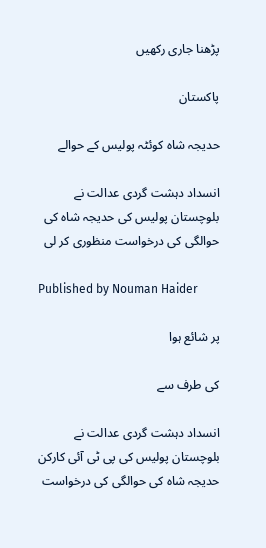پڑھنا جاری رکھیں

پاکستان

حدیجہ شاہ کوئٹہ پولیس کے حوالے

انسداد دہشت گردی عدالت نے بلوچستان پولیس کی حدیجہ شاہ کی حوالگی کی درخواست منظوری کر لی

Published by Nouman Haider

پر شائع ہوا

کی طرف سے

انسداد دہشت گردی عدالت نے بلوچستان پولیس کی پی ٹی آئی کارکن حدیجہ شاہ کی حوالگی کی درخواست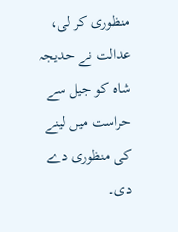منظوری کر لی، عدالت نے حدیجہ شاہ کو جیل سے حراست میں لینے کی منظوری دے دی۔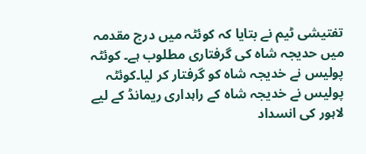تفتیشی ٹیم نے بتایا کہ کوئٹہ میں درج مقدمہ میں حدیجہ شاہ کی گرفتاری مطلوب ہے۔ کوئٹہ پولیس نے خدیجہ شاہ کو گرفتار کر لیا۔کوئٹہ پولیس نے خدیجہ شاہ کے راہداری ریمانڈ کے لیے لاہور کی انسداد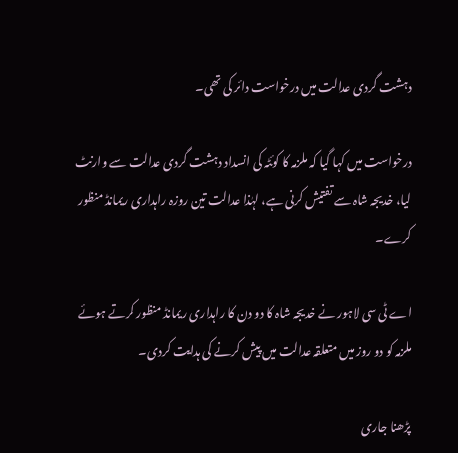دہشت گردی عدالت میں درخواست دائر کی تھی۔

درخواست میں کہا گیا کہ ملزمہ کا کوئٹہ کی انسداد دہشت گردی عدالت سے وارنٹ لیا، خدیجہ شاہ سے تفتیش کرنی ہے، لہٰذا عدالت تین روزہ راہداری ریمانڈ منظور کرے۔

اے ٹی سی لاہور نے خدیجہ شاہ کا دو دن کا راہداری ریمانڈ منظور کرتے ہوئے ملزمہ کو دو روز میں متعلقہ عدالت میں پیش کرنے کی ہدایت کردی۔

پڑھنا جاری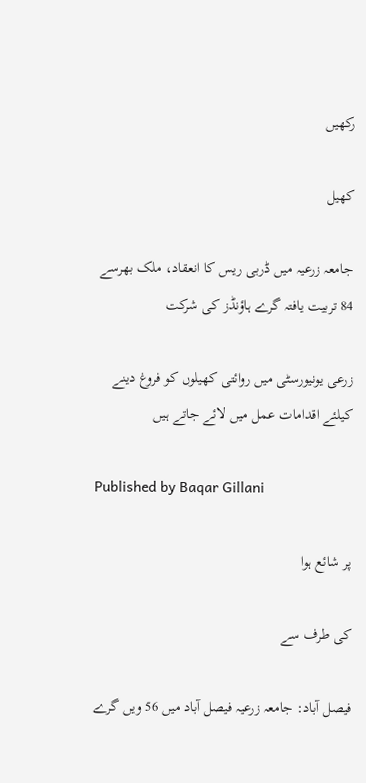رکھیں

کھیل

جامعہ زرعیہ میں ڈربی ریس کا انعقاد، ملک بھرسے 84 تربیت یافتہ گرے ہاؤنڈز کی شرکت

زرعی یونیورسٹی میں روائتی کھیلوں کو فروغ دینے کیلئے اقدامات عمل میں لائے جاتے ہیں

Published by Baqar Gillani

پر شائع ہوا

کی طرف سے

فیصل آباد: جامعہ زرعیہ فیصل آباد میں 56 ویں گرے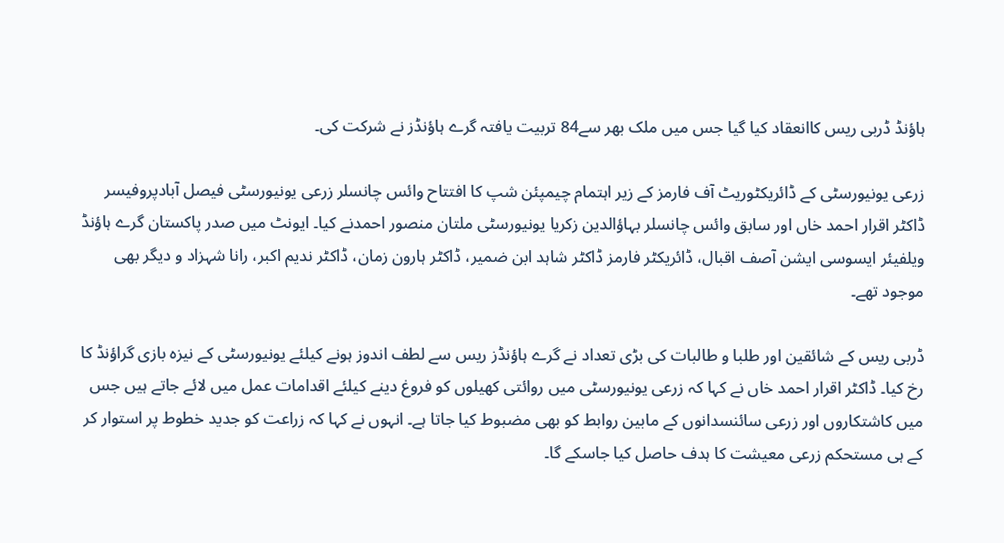ہاؤنڈ ڈربی ریس کاانعقاد کیا گیا جس میں ملک بھر سے84 تربیت یافتہ گرے ہاؤنڈز نے شرکت کی۔

زرعی یونیورسٹی کے ڈائریکٹوریٹ آف فارمز کے زیر اہتمام چیمپئن شپ کا افتتاح وائس چانسلر زرعی یونیورسٹی فیصل آبادپروفیسر ڈاکٹر اقرار احمد خاں اور سابق وائس چانسلر بہاؤالدین زکریا یونیورسٹی ملتان منصور احمدنے کیا۔ ایونٹ میں صدر پاکستان گرے ہاؤنڈ ویلفیئر ایسوسی ایشن آصف اقبال، ڈائریکٹر فارمز ڈاکٹر شاہد ابن ضمیر، ڈاکٹر ہارون زمان، ڈاکٹر ندیم اکبر، رانا شہزاد و دیگر بھی موجود تھے۔

ڈربی ریس کے شائقین اور طلبا و طالبات کی بڑی تعداد نے گرے ہاؤنڈز ریس سے لطف اندوز ہونے کیلئے یونیورسٹی کے نیزہ بازی گراؤنڈ کا رخ کیا۔ ڈاکٹر اقرار احمد خاں نے کہا کہ زرعی یونیورسٹی میں روائتی کھیلوں کو فروغ دینے کیلئے اقدامات عمل میں لائے جاتے ہیں جس میں کاشتکاروں اور زرعی سائنسدانوں کے مابین روابط کو بھی مضبوط کیا جاتا ہے۔ انہوں نے کہا کہ زراعت کو جدید خطوط پر استوار کر کے ہی مستحکم زرعی معیشت کا ہدف حاصل کیا جاسکے گا۔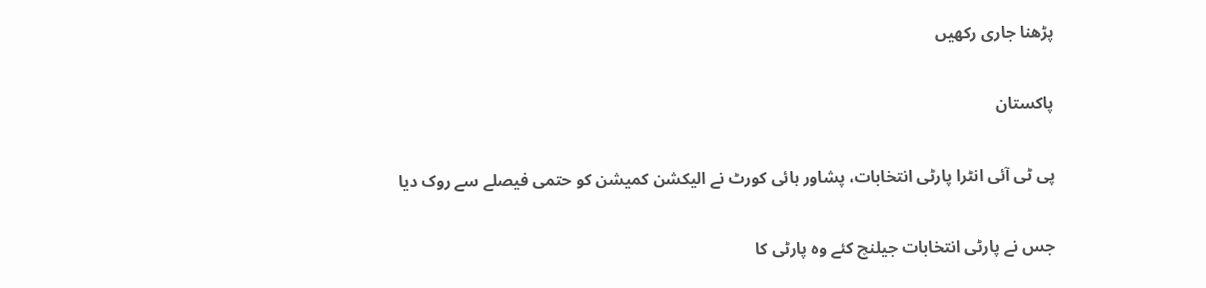پڑھنا جاری رکھیں

پاکستان

پی ٹی آئی انٹرا پارٹی انتخابات، پشاور ہائی کورٹ نے الیکشن کمیشن کو حتمی فیصلے سے روک دیا

جس نے پارٹی انتخابات جیلنچ کئے وہ پارٹی کا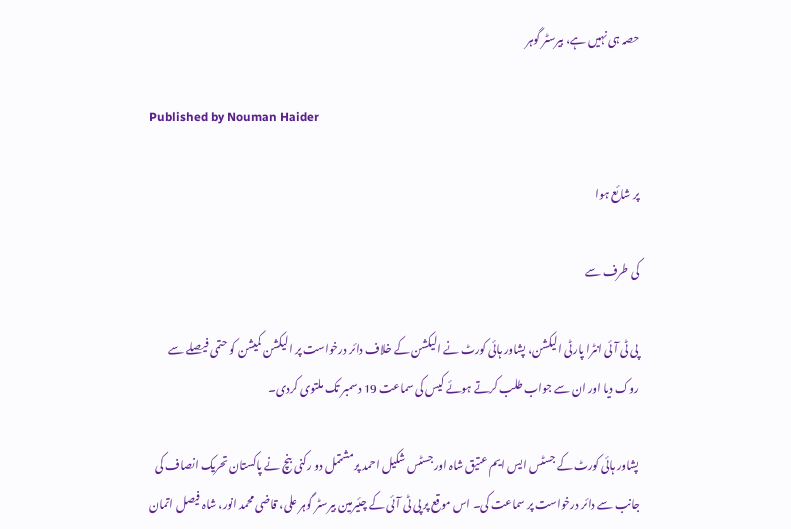حصہ ہی نہیں ہے، بیرسٹر گوہر

Published by Nouman Haider

پر شائع ہوا

کی طرف سے

پی ٹی آئی انٹرا پارٹی الیکشن، پشاور ہائی کورٹ نے الیکشن کے خلاف دائر درخواست پر الیکشن کمیشن کو حتمی فیصلے سے روک دیا اور ان سے جواب طلب کرتے ہوئے کیس کی سماعت 19 دسمبر تک ملتوی کردی۔

پشاور ہائی کورٹ کے جسٹس ایس ایم عتیق شاہ اور جسٹس شکیل احمد پرمشتمل دو رکنی بنچ نے پاکستان تحریک انصاف کی جانب سے دائر درخواست پر سماعت کی۔ اس موقع پر پی ٹی آئی کے چئیرمین بیرسٹر گوہر علی، قاضی محمد انور، شاہ فیصل اتمان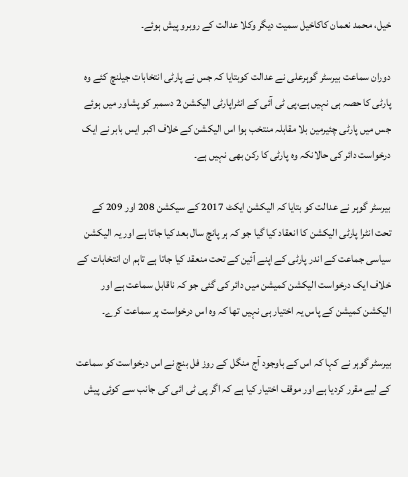خیل، محمد نعمان کاکاخیل سمیت دیگر وکلا عدالت کے روبرو پیش ہوئے۔

دوران سماعت بیرسٹر گوہرعلی نے عدالت کوبتایا کہ جس نے پارٹی انتخابات جیلنچ کئے وہ پارٹی کا حصہ ہی نہیں ہے،پی ٹی آئی کے انٹراپارٹی الیکشن 2 دسمبر کو پشاور میں ہوئے جس میں پارٹی چئیرمین بلا مقابلہ منتخب ہوا اس الیکشن کے خلاف اکبر ایس بابر نے ایک درخواست دائر کی حالانکہ وہ پارٹی کا رکن بھی نہیں ہے۔

بیرسٹر گوہر نے عدالت کو بتایا کہ الیکشن ایکٹ 2017 کے سیکشن 208 اور 209 کے تحت انٹرا پارٹی الیکشن کا انعقاد کیا گیا جو کہ ہر پانچ سال بعد کیا جاتا ہے اور یہ الیکشن سیاسی جماعت کے اندر پارٹی کے اپنے آئین کے تحت منعقد کیا جاتا ہے تاہم ان انتخابات کے خلاف ایک درخواست الیکشن کمیشن میں دائر کی گئی جو کہ ناقابل سماعت ہے اور الیکشن کمیشن کے پاس یہ اختیار ہی نہیں تھا کہ وہ اس درخواست پر سماعت کرے۔

بیرسٹر گوہر نے کہا کہ اس کے باوجود آج منگل کے روز فل بنچ نے اس درخواست کو سماعت کے لیے مقرر کردیا ہے اور موقف اختیار کیا ہے کہ اگر پی ٹی ائی کی جانب سے کوئی پیش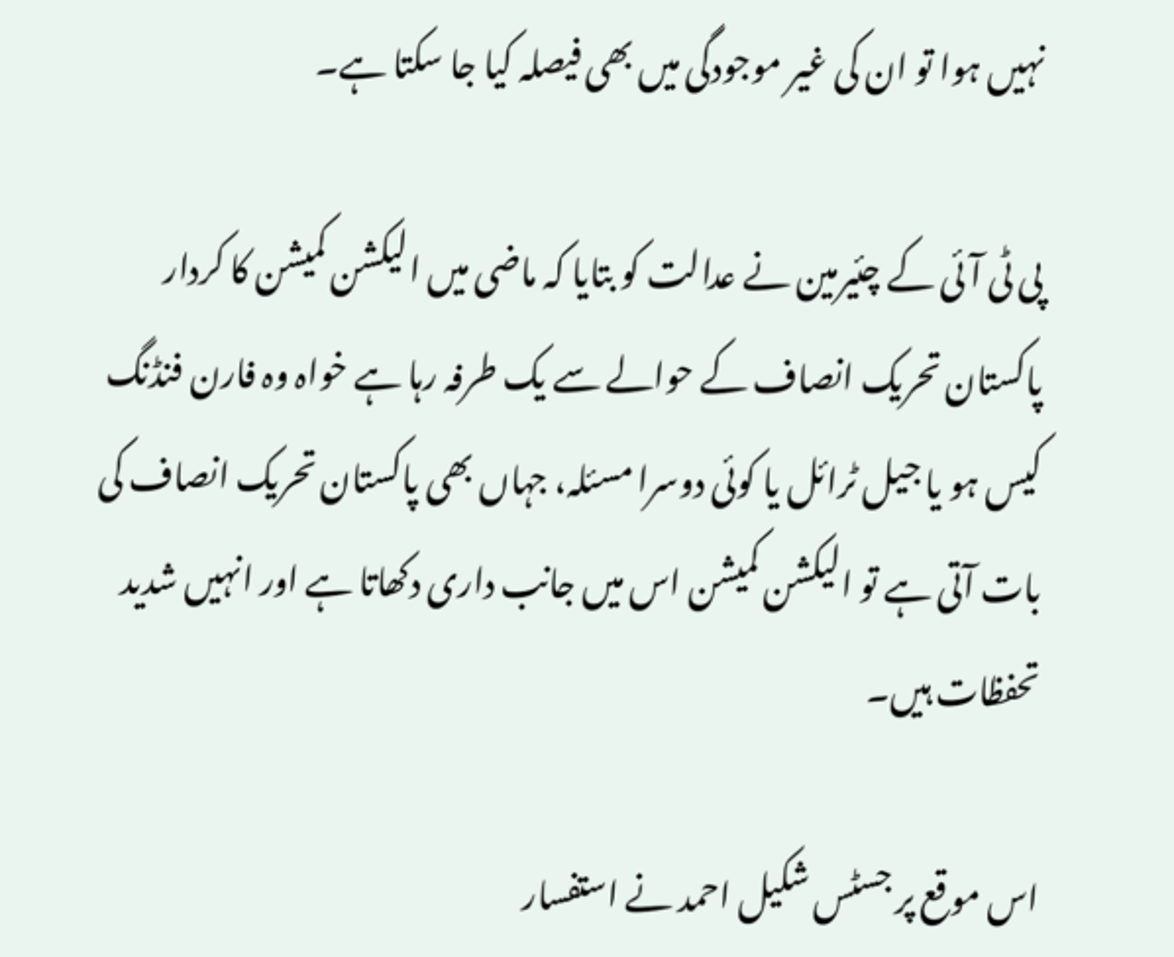نہیں ہوا تو ان کی غیر موجودگی میں بھی فیصلہ کیا جا سکتا ہے۔

پی ٹی آئی کے چئیرمین نے عدالت کو بتایا کہ ماضی میں الیکشن کمیشن کا کردار پاکستان تحریک انصاف کے حوالے سے یک طرفہ رہا ہے خواہ وہ فارن فنڈنگ کیس ہو یا جیل ٹرائل یا کوئی دوسرا مسئلہ، جہاں بھی پاکستان تحریک انصاف کی بات آتی ہے تو الیکشن کمیشن اس میں جانب داری دکھاتا ہے اور انہیں شدید تحفظات ہیں۔

اس موقع پر جسٹس شکیل احمد نے استفسار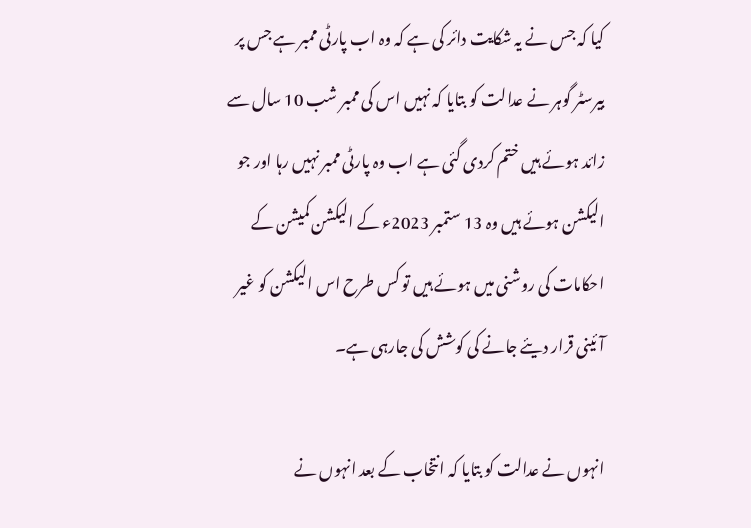کیا کہ جس نے یہ شکایت دائر کی ہے کہ وہ اب پارٹی ممبر ہے جس پر بیرسٹر گوہر نے عدالت کو بتایا کہ نہیں اس کی ممبر شب 10 سال سے زائد ہوئے ہیں ختم کردی گئی ہے اب وہ پارٹی ممبر نہیں رہا اور جو الیکشن ہوئے ہیں وہ 13 ستمبر 2023ء کے الیکشن کمیشن کے احکامات کی روشنی میں ہوئے ہیں تو کس طرح اس الیکشن کو غیر آئینی قرار دیئے جانے کی کوشش کی جارہی ہے۔

انہوں نے عدالت کو بتایا کہ انتخاب کے بعد انہوں نے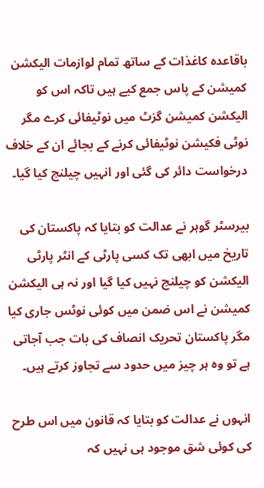باقاعدہ کاغذات کے ساتھ تمام لوازمات الیکشن کمیشن کے پاس جمع کیے ہیں تاکہ اس کو الیکشن کمیشن گزٹ میں نوٹیفائی کرے مگر نوٹی فکیشن نوٹیفائی کرنے کے بجائے ان کے خلاف درخواست دائر کی گئی اور انہیں چیلنج کیا گیا۔

بیرسٹر گوہر نے عدالت کو بتایا کہ پاکستان کی تاریخ میں ابھی تک کسی پارٹی کے انٹر پارٹی الیکشن کو چیلنج نہیں کیا گیا اور نہ ہی الیکشن کمیشن نے اس ضمن میں کوئی نوٹس جاری کیا مگر پاکستان تحریک انصاف کی بات جب آجاتی ہے تو وہ ہر چیز میں حدود سے تجاوز کرتے ہیں۔

انہوں نے عدالت کو بتایا کہ قانون میں اس طرح کی کوئی شق موجود ہی نہیں کہ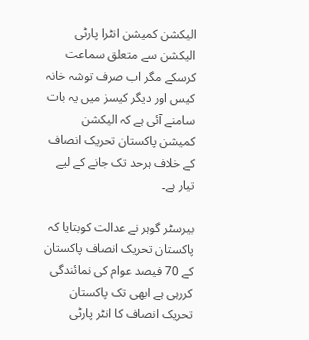الیکشن کمیشن انٹرا پارٹی الیکشن سے متعلق سماعت کرسکے مگر اب صرف توشہ خانہ کیس اور دیگر کیسز میں یہ بات سامنے آئی ہے کہ الیکشن کمیشن پاکستان تحریک انصاف کے خلاف ہرحد تک جانے کے لیے تیار ہے۔

بیرسٹر گوہر نے عدالت کوبتایا کہ پاکستان تحریک انصاف پاکستان کے 70 فیصد عوام کی نمائندگی کررہی ہے ابھی تک پاکستان تحریک انصاف کا انٹر پارٹی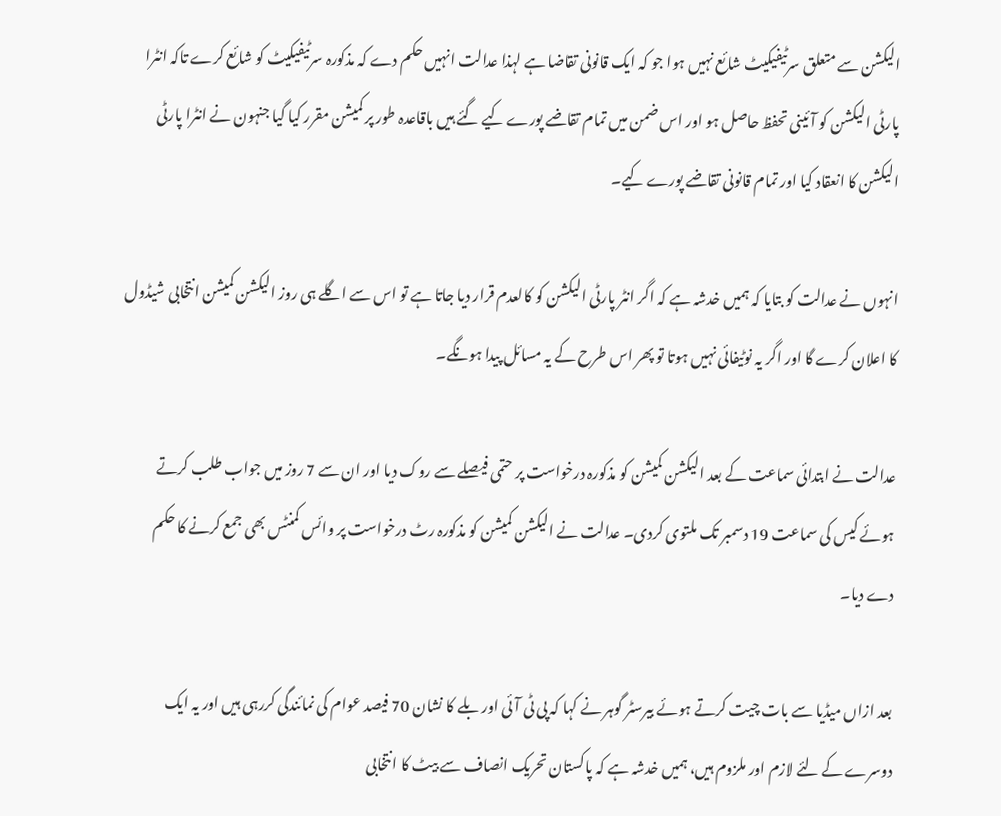الیکشن سے متعلق سرٹیفیکیٹ شائع نہیں ہوا جو کہ ایک قانونی تقاضا ہے لہذا عدالت انہیں حکم دے کہ مذکورہ سرٹیفیکیٹ کو شائع کرے تاکہ انٹرا پارٹی الیکشن کو آئینی تحفظ حاصل ہو اور اس ضمن میں تمام تقاضے پورے کیے گئے ہیں باقاعدہ طور پر کمیشن مقرر کیا گیا جنہون نے انٹرا پارٹی الیکشن کا انعقاد کیا اور تمام قانونی تقاضے پورے کیے۔

انہوں نے عدالت کو بتایا کہ ہمیں خدشہ ہے کہ اگر انٹر پارٹی الیکشن کو کالعدم قرار دیا جاتا ہے تو اس سے اگلے ہی روز الیکشن کمیشن انتخابی شیڈول کا اعلان کرے گا اور اگر یہ نوٹیفائی نہیں ہوتا تو پھر اس طرح کے یہ مسائل پیدا ہونگے۔

عدالت نے ابتدائی سماعت کے بعد الیکشن کمیشن کو مذکورہ درخواست پر حتمی فیصلے سے روک دیا اور ان سے 7 روز میں جواب طلب کرتے ہوئے کیس کی سماعت 19 دسمبر تک ملتوی کردی۔ عدالت نے الیکشن کمیشن کو مذکورہ رٹ درخواست پر وائس کمنٹس بھی جمع کرنے کا حکم دے دیا۔

بعد ازاں میڈیا سے بات چیت کرتے ہوئے بیرسٹر گوہر نے کہا کہ پی ٹی آئی اور بلے کا نشان 70 فیصد عوام کی نمائندگی کررہی ہیں اور یہ ایک دوسرے کے لئے لازم اور ملزوم ہیں، ہمیں خدشہ ہے کہ پاکستان تحریک انصاف سے بیٹ کا انتخابی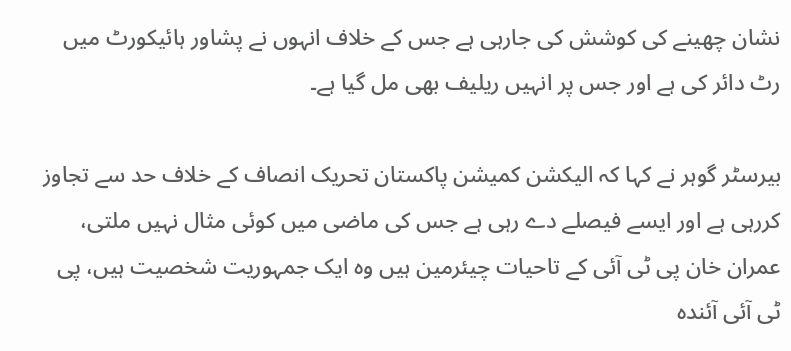نشان چھینے کی کوشش کی جارہی ہے جس کے خلاف انہوں نے پشاور ہائیکورٹ میں رٹ دائر کی ہے اور جس پر انہیں ریلیف بھی مل گیا ہے۔

بیرسٹر گوہر نے کہا کہ الیکشن کمیشن پاکستان تحریک انصاف کے خلاف حد سے تجاوز کررہی ہے اور ایسے فیصلے دے رہی ہے جس کی ماضی میں کوئی مثال نہیں ملتی، عمران خان پی ٹی آئی کے تاحیات چیئرمین ہیں وہ ایک جمہوریت شخصیت ہیں، پی ٹی آئی آئندہ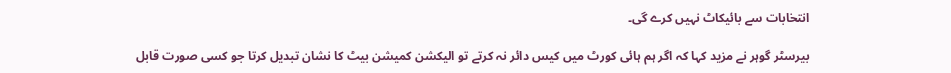انتخابات سے بائیکاٹ نہیں کرے گی۔

بیرسٹر گوہر نے مزید کہا کہ اگر ہم ہائی کورٹ میں کیس دائر نہ کرتے تو الیکشن کمیشن بیٹ کا نشان تبدیل کرتا جو کسی صورت قابل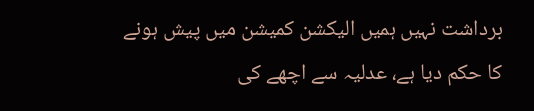برداشت نہیں ہمیں الیکشن کمیشن میں پیش ہونے کا حکم دیا ہے، عدلیہ سے اچھے کی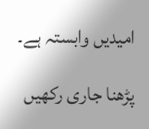امیدیں وابستہ ہے۔

پڑھنا جاری رکھیں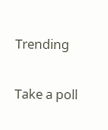Trending

Take a poll